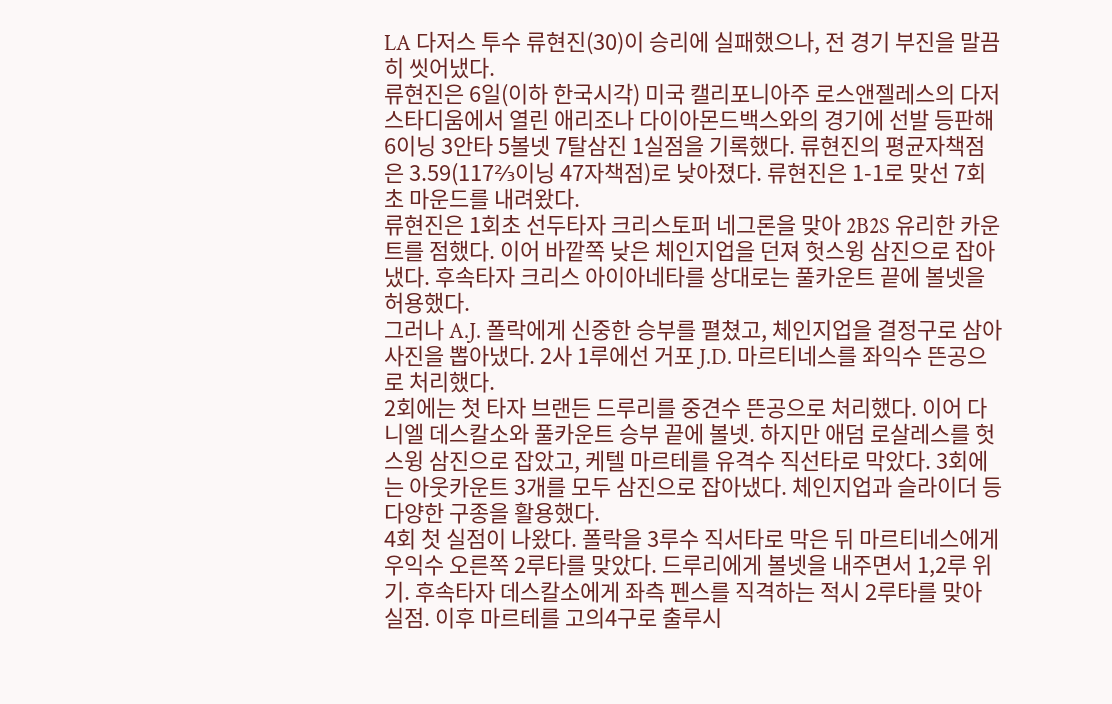LA 다저스 투수 류현진(30)이 승리에 실패했으나, 전 경기 부진을 말끔히 씻어냈다.
류현진은 6일(이하 한국시각) 미국 캘리포니아주 로스앤젤레스의 다저스타디움에서 열린 애리조나 다이아몬드백스와의 경기에 선발 등판해 6이닝 3안타 5볼넷 7탈삼진 1실점을 기록했다. 류현진의 평균자책점은 3.59(117⅔이닝 47자책점)로 낮아졌다. 류현진은 1-1로 맞선 7회초 마운드를 내려왔다.
류현진은 1회초 선두타자 크리스토퍼 네그론을 맞아 2B2S 유리한 카운트를 점했다. 이어 바깥쪽 낮은 체인지업을 던져 헛스윙 삼진으로 잡아냈다. 후속타자 크리스 아이아네타를 상대로는 풀카운트 끝에 볼넷을 허용했다.
그러나 A.J. 폴락에게 신중한 승부를 펼쳤고, 체인지업을 결정구로 삼아 사진을 뽑아냈다. 2사 1루에선 거포 J.D. 마르티네스를 좌익수 뜬공으로 처리했다.
2회에는 첫 타자 브랜든 드루리를 중견수 뜬공으로 처리했다. 이어 다니엘 데스칼소와 풀카운트 승부 끝에 볼넷. 하지만 애덤 로살레스를 헛스윙 삼진으로 잡았고, 케텔 마르테를 유격수 직선타로 막았다. 3회에는 아웃카운트 3개를 모두 삼진으로 잡아냈다. 체인지업과 슬라이더 등 다양한 구종을 활용했다.
4회 첫 실점이 나왔다. 폴락을 3루수 직서타로 막은 뒤 마르티네스에게 우익수 오른쪽 2루타를 맞았다. 드루리에게 볼넷을 내주면서 1,2루 위기. 후속타자 데스칼소에게 좌측 펜스를 직격하는 적시 2루타를 맞아 실점. 이후 마르테를 고의4구로 출루시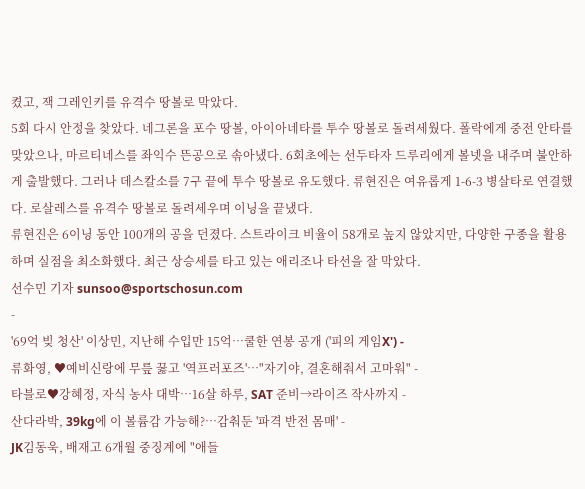켰고, 잭 그레인키를 유격수 땅볼로 막았다.
5회 다시 안정을 찾았다. 네그론을 포수 땅볼, 아이아네타를 투수 땅볼로 돌려세웠다. 폴락에게 중전 안타를 맞았으나, 마르티네스를 좌익수 뜬공으로 솎아냈다. 6회초에는 선두타자 드루리에게 볼넷을 내주며 불안하게 출발했다. 그러나 데스칼소를 7구 끝에 투수 땅볼로 유도했다. 류현진은 여유롭게 1-6-3 병살타로 연결했다. 로살레스를 유격수 땅볼로 돌려세우며 이닝을 끝냈다.
류현진은 6이닝 동안 100개의 공을 던졌다. 스트라이크 비율이 58개로 높지 않았지만, 다양한 구종을 활용하며 실점을 최소화했다. 최근 상승세를 타고 있는 애리조나 타선을 잘 막았다.
선수민 기자 sunsoo@sportschosun.com
-
'69억 빚 청산' 이상민, 지난해 수입만 15억…쿨한 연봉 공개 ('피의 게임X') -
류화영, ♥예비신랑에 무릎 꿇고 '역프러포즈'…"자기야, 결혼해줘서 고마워" -
타블로♥강혜정, 자식 농사 대박…16살 하루, SAT 준비→라이즈 작사까지 -
산다라박, 39kg에 이 볼륨감 가능해?…감춰둔 '파격 반전 몸매' -
JK김동욱, 배재고 6개월 중징계에 "애들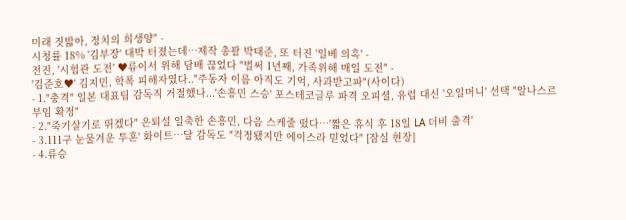미래 짓밟아, 정치의 희생양" -
시청률 18% '김부장' 대박 터졌는데…제작 총괄 박태준, 또 터진 '일베 의혹' -
전진, '시험관 도전' ♥류이서 위해 담배 끊었다 "벌써 1년째, 가족위해 매일 도전" -
'김준호♥' 김지민, 학폭 피해자였다.."주동자 이름 아직도 기억, 사과받고파"(사이다)
- 1."충격" 일본 대표팀 감독직 거절했나...'손흥민 스승' 포스테코글루 파격 오피셜, 유럽 대신 '오일머니' 선택 "알나스르 부임 확정"
- 2."죽기살기로 뛰겠다" 은퇴설 일축한 손흥민, 다음 스케줄 떴다…'짧은 휴식 후 18일 LA 더비 출격'
- 3.111구 눈물겨운 투혼' 화이트…달 감독도 "걱정됐지만 에이스라 믿었다" [잠실 현장]
- 4.류승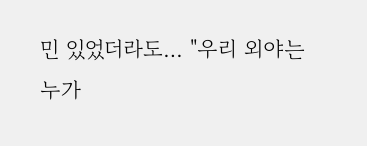민 있었더라도… "우리 외야는 누가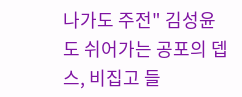나가도 주전" 김성윤도 쉬어가는 공포의 뎁스, 비집고 들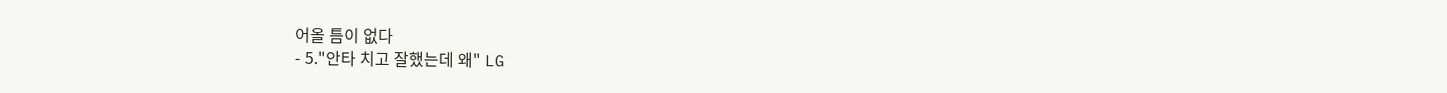어올 틈이 없다
- 5."안타 치고 잘했는데 왜" LG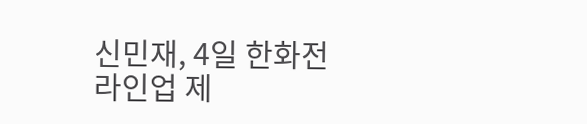신민재, 4일 한화전 라인업 제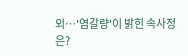외…'염갈량'이 밝힌 속사정은?